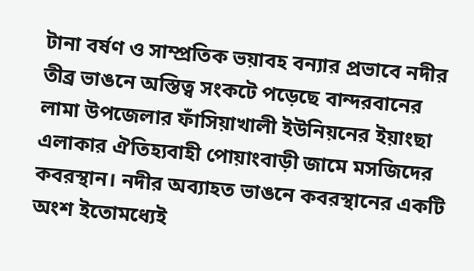টানা বর্ষণ ও সাম্প্রতিক ভয়াবহ বন্যার প্রভাবে নদীর তীব্র ভাঙনে অস্তিত্ব সংকটে পড়েছে বান্দরবানের লামা উপজেলার ফাঁসিয়াখালী ইউনিয়নের ইয়াংছা এলাকার ঐতিহ্যবাহী পোয়াংবাড়ী জামে মসজিদের কবরস্থান। নদীর অব্যাহত ভাঙনে কবরস্থানের একটি অংশ ইতোমধ্যেই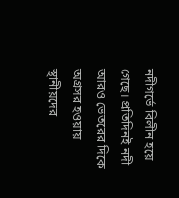নদীগর্ভে বিলীন হয়ে গেছে। প্রতিদিনই নদী আরও ভেতরের দিকে অগ্রসর হওয়ায় স্থানীয়দের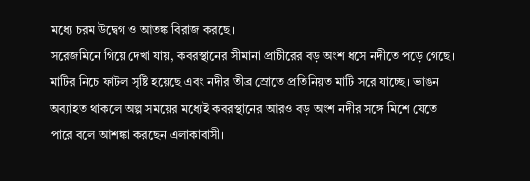মধ্যে চরম উদ্বেগ ও আতঙ্ক বিরাজ করছে।
সরেজমিনে গিয়ে দেখা যায়, কবরস্থানের সীমানা প্রাচীরের বড় অংশ ধসে নদীতে পড়ে গেছে। মাটির নিচে ফাটল সৃষ্টি হয়েছে এবং নদীর তীব্র স্রোতে প্রতিনিয়ত মাটি সরে যাচ্ছে। ভাঙন অব্যাহত থাকলে অল্প সময়ের মধ্যেই কবরস্থানের আরও বড় অংশ নদীর সঙ্গে মিশে যেতে পারে বলে আশঙ্কা করছেন এলাকাবাসী।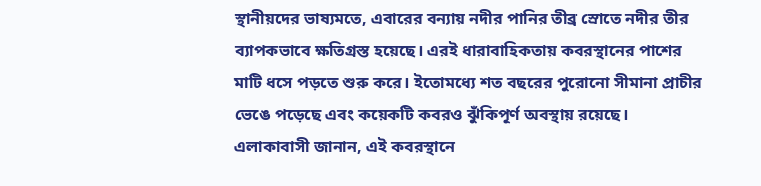স্থানীয়দের ভাষ্যমতে, এবারের বন্যায় নদীর পানির তীব্র স্রোতে নদীর তীর ব্যাপকভাবে ক্ষতিগ্রস্ত হয়েছে। এরই ধারাবাহিকতায় কবরস্থানের পাশের মাটি ধসে পড়তে শুরু করে। ইতোমধ্যে শত বছরের পুরোনো সীমানা প্রাচীর ভেঙে পড়েছে এবং কয়েকটি কবরও ঝুঁকিপূর্ণ অবস্থায় রয়েছে।
এলাকাবাসী জানান, এই কবরস্থানে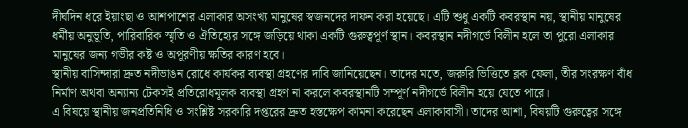দীর্ঘদিন ধরে ইয়াংছা ও আশপাশের এলাকার অসংখ্য মানুষের স্বজনদের দাফন করা হয়েছে। এটি শুধু একটি কবরস্থান নয়, স্থানীয় মানুষের ধর্মীয় অনুভূতি, পারিবারিক স্মৃতি ও ঐতিহ্যের সঙ্গে জড়িয়ে থাকা একটি গুরুত্বপূর্ণ স্থান। কবরস্থান নদীগর্ভে বিলীন হলে তা পুরো এলাকার মানুষের জন্য গভীর কষ্ট ও অপূরণীয় ক্ষতির কারণ হবে।
স্থানীয় বাসিন্দারা দ্রুত নদীভাঙন রোধে কার্যকর ব্যবস্থা গ্রহণের দাবি জানিয়েছেন। তাদের মতে, জরুরি ভিত্তিতে ব্লক ফেলা, তীর সংরক্ষণ বাঁধ নির্মাণ অথবা অন্যান্য টেকসই প্রতিরোধমূলক ব্যবস্থা গ্রহণ না করলে কবরস্থানটি সম্পূর্ণ নদীগর্ভে বিলীন হয়ে যেতে পারে।
এ বিষয়ে স্থানীয় জনপ্রতিনিধি ও সংশ্লিষ্ট সরকারি দপ্তরের দ্রুত হস্তক্ষেপ কামনা করেছেন এলাকাবাসী। তাদের আশা, বিষয়টি গুরুত্বের সঙ্গে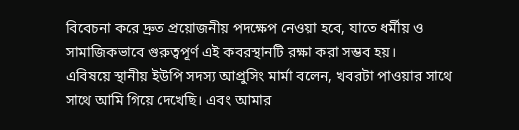বিবেচনা করে দ্রুত প্রয়োজনীয় পদক্ষেপ নেওয়া হবে, যাতে ধর্মীয় ও সামাজিকভাবে গুরুত্বপূর্ণ এই কবরস্থানটি রক্ষা করা সম্ভব হয়।
এবিষয়ে স্থানীয় ইউপি সদস্য আপ্রুসিং মার্মা বলেন, খবরটা পাওয়ার সাথে সাথে আমি গিয়ে দেখেছি। এবং আমার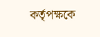কর্তৃপক্ষকে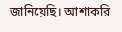জানিয়েছি। আশাকরি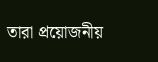তারা প্রয়োজনীয়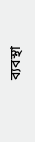ব্যবস্থা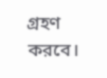গ্রহণ করবে।